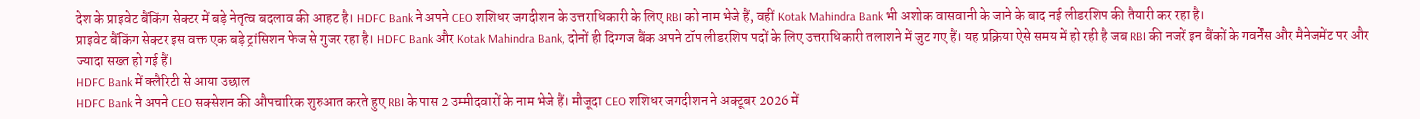देश के प्राइवेट बैंकिंग सेक्टर में बड़े नेतृत्व बदलाव की आहट है। HDFC Bank ने अपने CEO शशिधर जगदीशन के उत्तराधिकारी के लिए RBI को नाम भेजे हैं, वहीं Kotak Mahindra Bank भी अशोक वासवानी के जाने के बाद नई लीडरशिप की तैयारी कर रहा है।
प्राइवेट बैंकिंग सेक्टर इस वक्त एक बड़े ट्रांसिशन फेज से गुजर रहा है। HDFC Bank और Kotak Mahindra Bank, दोनों ही दिग्गज बैंक अपने टॉप लीडरशिप पदों के लिए उत्तराधिकारी तलाशने में जुट गए हैं। यह प्रक्रिया ऐसे समय में हो रही है जब RBI की नजरें इन बैंकों के गवर्नेंस और मैनेजमेंट पर और ज्यादा सख्त हो गई हैं।
HDFC Bank में क्लैरिटी से आया उछाल
HDFC Bank ने अपने CEO सक्सेशन की औपचारिक शुरुआत करते हुए RBI के पास 2 उम्मीदवारों के नाम भेजे हैं। मौजूदा CEO शशिधर जगदीशन ने अक्टूबर 2026 में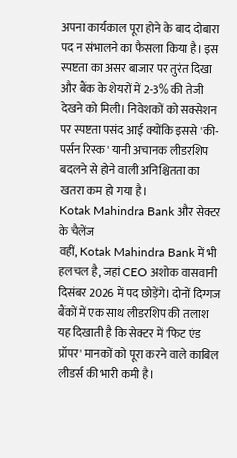अपना कार्यकाल पूरा होने के बाद दोबारा पद न संभालने का फैसला किया है। इस स्पष्टता का असर बाजार पर तुरंत दिखा और बैंक के शेयरों में 2-3% की तेजी देखने को मिली। निवेशकों को सक्सेशन पर स्पष्टता पसंद आई क्योंकि इससे 'की-पर्सन रिस्क' यानी अचानक लीडरशिप बदलने से होने वाली अनिश्चितता का खतरा कम हो गया है।
Kotak Mahindra Bank और सेक्टर के चैलेंज
वहीं, Kotak Mahindra Bank में भी हलचल है, जहां CEO अशोक वासवानी दिसंबर 2026 में पद छोड़ेंगे। दोनों दिग्गज बैंकों में एक साथ लीडरशिप की तलाश यह दिखाती है कि सेक्टर में 'फिट एंड प्रॉपर' मानकों को पूरा करने वाले काबिल लीडर्स की भारी कमी है।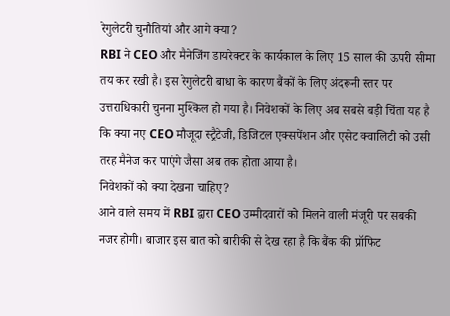रेगुलेटरी चुनौतियां और आगे क्या?
RBI ने CEO और मैनेजिंग डायरेक्टर के कार्यकाल के लिए 15 साल की ऊपरी सीमा तय कर रखी है। इस रेगुलेटरी बाधा के कारण बैंकों के लिए अंदरूनी स्तर पर उत्तराधिकारी चुनना मुश्किल हो गया है। निवेशकों के लिए अब सबसे बड़ी चिंता यह है कि क्या नए CEO मौजूदा स्ट्रैटेजी, डिजिटल एक्सपेंशन और एसेट क्वालिटी को उसी तरह मैनेज कर पाएंगे जैसा अब तक होता आया है।
निवेशकों को क्या देखना चाहिए?
आने वाले समय में RBI द्वारा CEO उम्मीदवारों को मिलने वाली मंजूरी पर सबकी नजर होगी। बाजार इस बात को बारीकी से देख रहा है कि बैंक की प्रॉफिट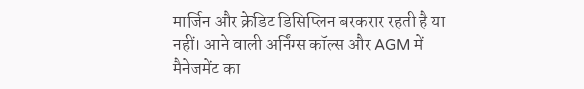मार्जिन और क्रेडिट डिसिप्लिन बरकरार रहती है या नहीं। आने वाली अर्निंग्स कॉल्स और AGM में मैनेजमेंट का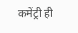कमेंट्री ही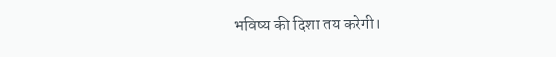भविष्य की दिशा तय करेगी।